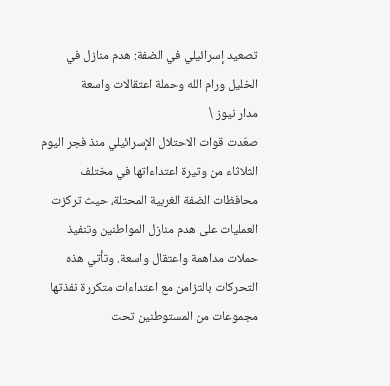تصعيد إسرائيلي في الضفة: هدم منازل في الخليل ورام الله وحملة اعتقالات واسعة
مدار نيوز \
صعّدت قوات الاحتلال الإسرائيلي منذ فجر اليوم الثلاثاء من وتيرة اعتداءاتها في مختلف محافظات الضفة الغربية المحتلة، حيث تركزت العمليات على هدم منازل المواطنين وتنفيذ حملات مداهمة واعتقال واسعة. وتأتي هذه التحركات بالتزامن مع اعتداءات متكررة نفذتها مجموعات من المستوطنين تحت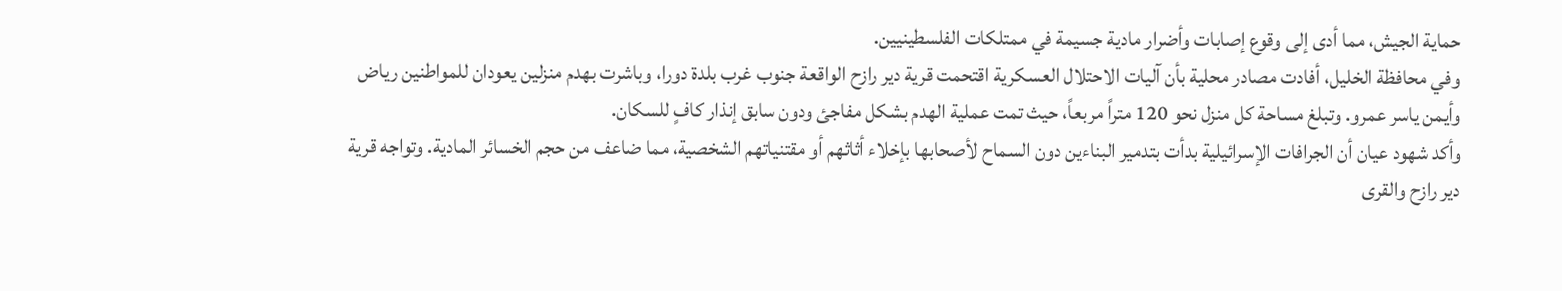حماية الجيش، مما أدى إلى وقوع إصابات وأضرار مادية جسيمة في ممتلكات الفلسطينيين.
وفي محافظة الخليل، أفادت مصادر محلية بأن آليات الاحتلال العسكرية اقتحمت قرية دير رازح الواقعة جنوب غرب بلدة دورا، وباشرت بهدم منزلين يعودان للمواطنين رياض وأيمن ياسر عمرو. وتبلغ مساحة كل منزل نحو 120 متراً مربعاً، حيث تمت عملية الهدم بشكل مفاجئ ودون سابق إنذار كافٍ للسكان.
وأكد شهود عيان أن الجرافات الإسرائيلية بدأت بتدمير البناءين دون السماح لأصحابها بإخلاء أثاثهم أو مقتنياتهم الشخصية، مما ضاعف من حجم الخسائر المادية. وتواجه قرية دير رازح والقرى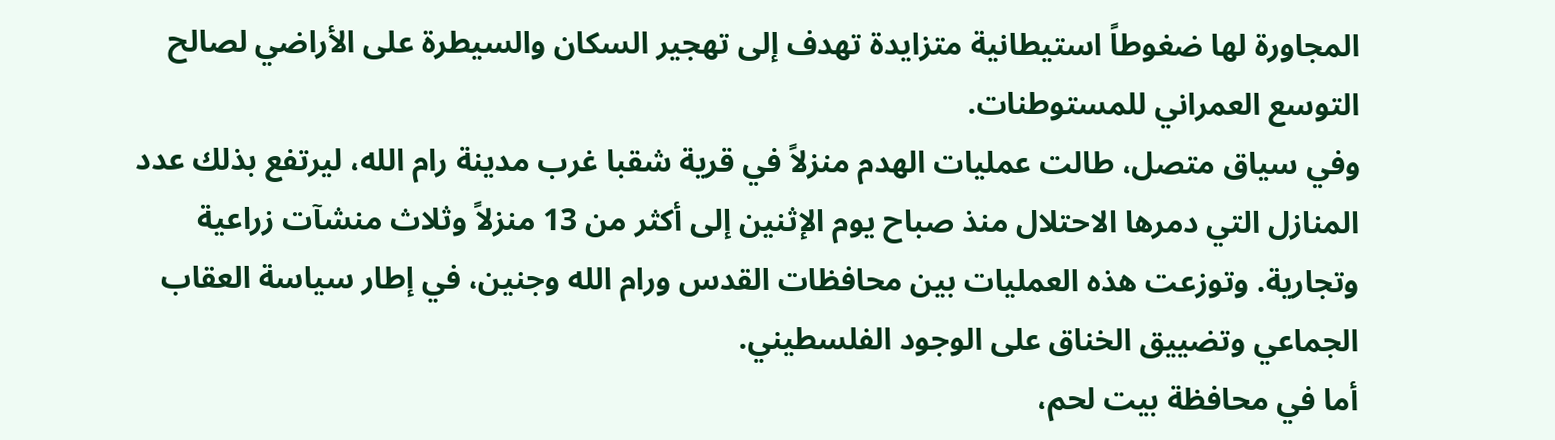المجاورة لها ضغوطاً استيطانية متزايدة تهدف إلى تهجير السكان والسيطرة على الأراضي لصالح التوسع العمراني للمستوطنات.
وفي سياق متصل، طالت عمليات الهدم منزلاً في قرية شقبا غرب مدينة رام الله، ليرتفع بذلك عدد المنازل التي دمرها الاحتلال منذ صباح يوم الإثنين إلى أكثر من 13 منزلاً وثلاث منشآت زراعية وتجارية. وتوزعت هذه العمليات بين محافظات القدس ورام الله وجنين، في إطار سياسة العقاب الجماعي وتضييق الخناق على الوجود الفلسطيني.
أما في محافظة بيت لحم،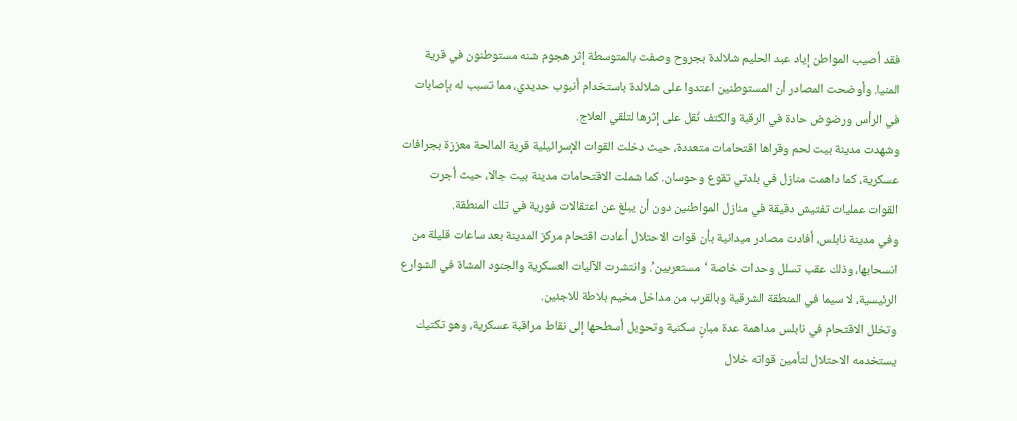فقد أصيب المواطن إياد عبد الحليم شلالدة بجروح وصفت بالمتوسطة إثر هجوم شنه مستوطنون في قرية المنيا. وأوضحت المصادر أن المستوطنين اعتدوا على شلالدة باستخدام أنبوب حديدي، مما تسبب له بإصابات في الرأس ورضوض حادة في الرقبة والكتف نُقل على إثرها لتلقي العلاج.
وشهدت مدينة بيت لحم وقراها اقتحامات متعددة، حيث دخلت القوات الإسرائيلية قرية المالحة معززة بجرافات عسكرية، كما داهمت منازل في بلدتي تقوع وحوسان. كما شملت الاقتحامات مدينة بيت جالا، حيث أجرت القوات عمليات تفتيش دقيقة في منازل المواطنين دون أن يبلغ عن اعتقالات فورية في تلك المنطقة.
وفي مدينة نابلس، أفادت مصادر ميدانية بأن قوات الاحتلال أعادت اقتحام مركز المدينة بعد ساعات قليلة من انسحابها، وذلك عقب تسلل وحدات خاصة ‘مستعربين’. وانتشرت الآليات العسكرية والجنود المشاة في الشوارع الرئيسية، لا سيما في المنطقة الشرقية وبالقرب من مداخل مخيم بلاطة للاجئين.
وتخلل الاقتحام في نابلس مداهمة عدة مبانٍ سكنية وتحويل أسطحها إلى نقاط مراقبة عسكرية، وهو تكتيك يستخدمه الاحتلال لتأمين قواته خلال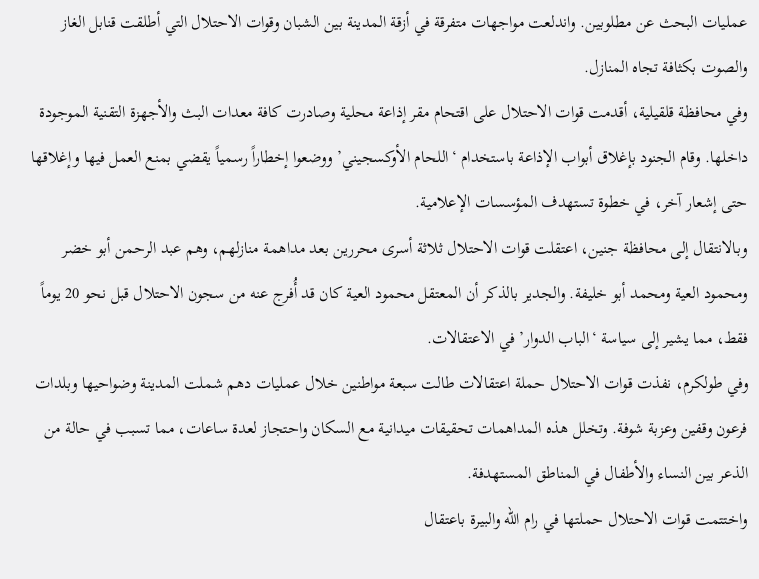عمليات البحث عن مطلوبين. واندلعت مواجهات متفرقة في أزقة المدينة بين الشبان وقوات الاحتلال التي أطلقت قنابل الغاز والصوت بكثافة تجاه المنازل.
وفي محافظة قلقيلية، أقدمت قوات الاحتلال على اقتحام مقر إذاعة محلية وصادرت كافة معدات البث والأجهزة التقنية الموجودة داخلها. وقام الجنود بإغلاق أبواب الإذاعة باستخدام ‘اللحام الأوكسجيني’ ووضعوا إخطاراً رسمياً يقضي بمنع العمل فيها وإغلاقها حتى إشعار آخر، في خطوة تستهدف المؤسسات الإعلامية.
وبالانتقال إلى محافظة جنين، اعتقلت قوات الاحتلال ثلاثة أسرى محررين بعد مداهمة منازلهم، وهم عبد الرحمن أبو خضر ومحمود العية ومحمد أبو خليفة. والجدير بالذكر أن المعتقل محمود العية كان قد أُفرج عنه من سجون الاحتلال قبل نحو 20 يوماً فقط، مما يشير إلى سياسة ‘الباب الدوار’ في الاعتقالات.
وفي طولكرم، نفذت قوات الاحتلال حملة اعتقالات طالت سبعة مواطنين خلال عمليات دهم شملت المدينة وضواحيها وبلدات فرعون وقفين وعزبة شوفة. وتخلل هذه المداهمات تحقيقات ميدانية مع السكان واحتجاز لعدة ساعات، مما تسبب في حالة من الذعر بين النساء والأطفال في المناطق المستهدفة.
واختتمت قوات الاحتلال حملتها في رام الله والبيرة باعتقال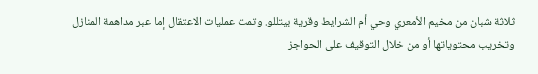ثلاثة شبان من مخيم الأمعري وحي أم الشرايط وقرية بيتللو. وتمت عمليات الاعتقال إما عبر مداهمة المنازل وتخريب محتوياتها أو من خلال التوقيف على الحواجز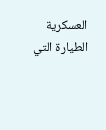العسكرية الطيارة التي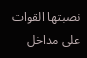نصبتها القوات على مداخل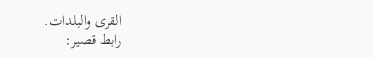القرى والبلدات.
رابط قصير: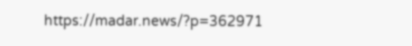https://madar.news/?p=362971